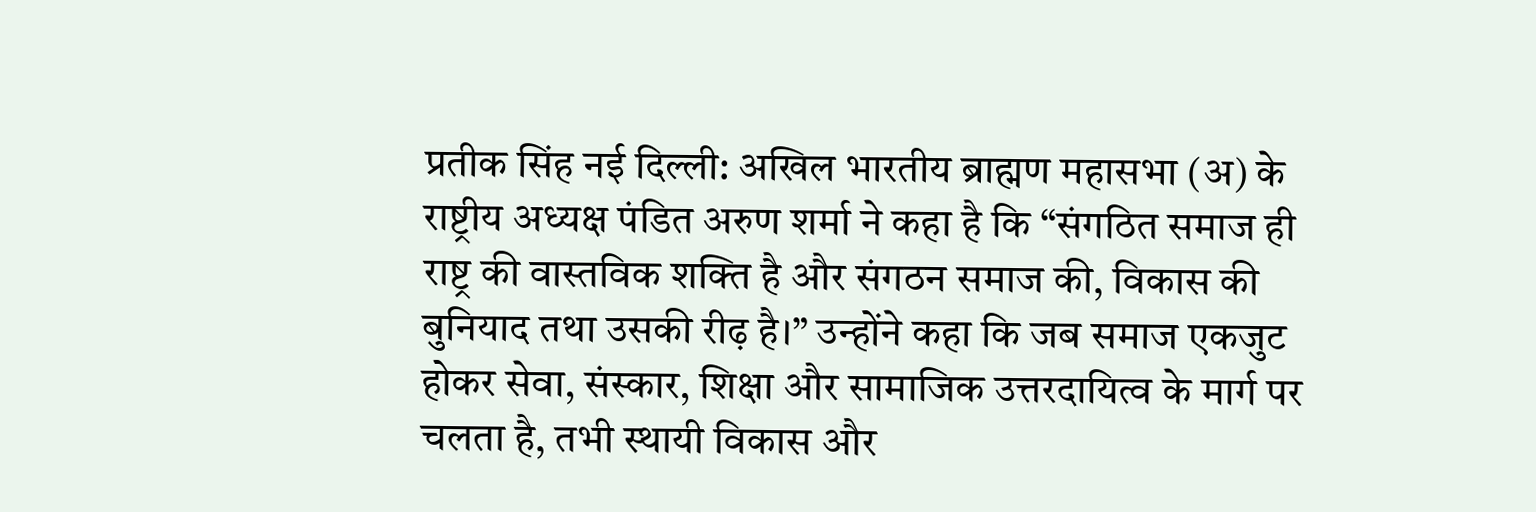प्रतीक सिंह नई दिल्ली: अखिल भारतीय ब्राह्मण महासभा (अ) के राष्ट्रीय अध्यक्ष पंडित अरुण शर्मा ने कहा है कि “संगठित समाज ही राष्ट्र की वास्तविक शक्ति है और संगठन समाज की, विकास की बुनियाद तथा उसकी रीढ़ है।” उन्होंने कहा कि जब समाज एकजुट होकर सेवा, संस्कार, शिक्षा और सामाजिक उत्तरदायित्व के मार्ग पर चलता है, तभी स्थायी विकास और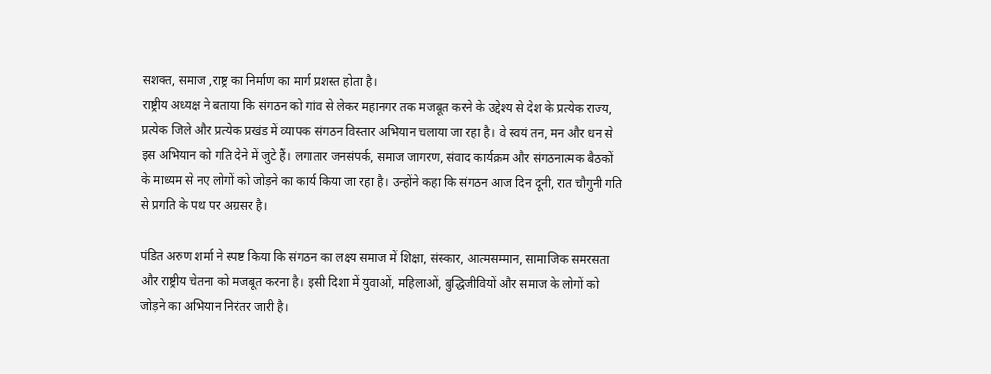सशक्त, समाज ,राष्ट्र का निर्माण का मार्ग प्रशस्त होता है।
राष्ट्रीय अध्यक्ष ने बताया कि संगठन को गांव से लेकर महानगर तक मजबूत करने के उद्देश्य से देश के प्रत्येक राज्य, प्रत्येक जिले और प्रत्येक प्रखंड में व्यापक संगठन विस्तार अभियान चलाया जा रहा है। वे स्वयं तन, मन और धन से इस अभियान को गति देने में जुटे हैं। लगातार जनसंपर्क, समाज जागरण, संवाद कार्यक्रम और संगठनात्मक बैठकों के माध्यम से नए लोगों को जोड़ने का कार्य किया जा रहा है। उन्होंने कहा कि संगठन आज दिन दूनी, रात चौगुनी गति से प्रगति के पथ पर अग्रसर है।

पंडित अरुण शर्मा ने स्पष्ट किया कि संगठन का लक्ष्य समाज में शिक्षा, संस्कार, आत्मसम्मान, सामाजिक समरसता और राष्ट्रीय चेतना को मजबूत करना है। इसी दिशा में युवाओं, महिलाओं, बुद्धिजीवियों और समाज के लोगों को जोड़ने का अभियान निरंतर जारी है।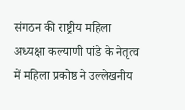संगठन की राष्ट्रीय महिला अध्यक्षा कल्याणी पांडे के नेतृत्व में महिला प्रकोष्ठ ने उल्लेखनीय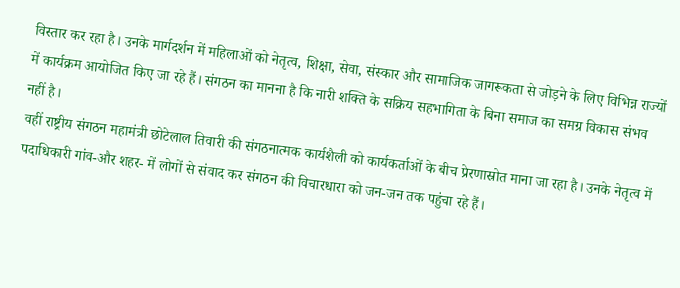विस्तार कर रहा है। उनके मार्गदर्शन में महिलाओं को नेतृत्व, शिक्षा, सेवा, संस्कार और सामाजिक जागरूकता से जोड़ने के लिए विभिन्न राज्यों में कार्यक्रम आयोजित किए जा रहे हैं। संगठन का मानना है कि नारी शक्ति के सक्रिय सहभागिता के बिना समाज का समग्र विकास संभव नहीं है।
वहीं राष्ट्रीय संगठन महामंत्री छोटेलाल तिवारी की संगठनात्मक कार्यशैली को कार्यकर्ताओं के बीच प्रेरणास्रोत माना जा रहा है। उनके नेतृत्व में पदाधिकारी गांव-और शहर- में लोगों से संवाद कर संगठन की विचारधारा को जन-जन तक पहुंचा रहे हैं।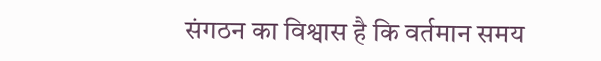संगठन का विश्वास है कि वर्तमान समय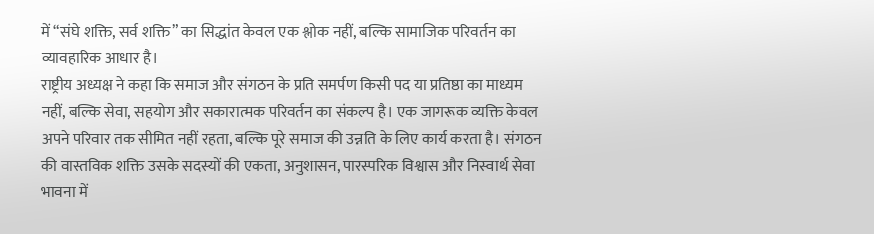में “संघे शक्ति, सर्व शक्ति” का सिद्धांत केवल एक श्लोक नहीं, बल्कि सामाजिक परिवर्तन का व्यावहारिक आधार है।
राष्ट्रीय अध्यक्ष ने कहा कि समाज और संगठन के प्रति समर्पण किसी पद या प्रतिष्ठा का माध्यम नहीं, बल्कि सेवा, सहयोग और सकारात्मक परिवर्तन का संकल्प है। एक जागरूक व्यक्ति केवल अपने परिवार तक सीमित नहीं रहता, बल्कि पूरे समाज की उन्नति के लिए कार्य करता है। संगठन की वास्तविक शक्ति उसके सदस्यों की एकता, अनुशासन, पारस्परिक विश्वास और निस्वार्थ सेवा भावना में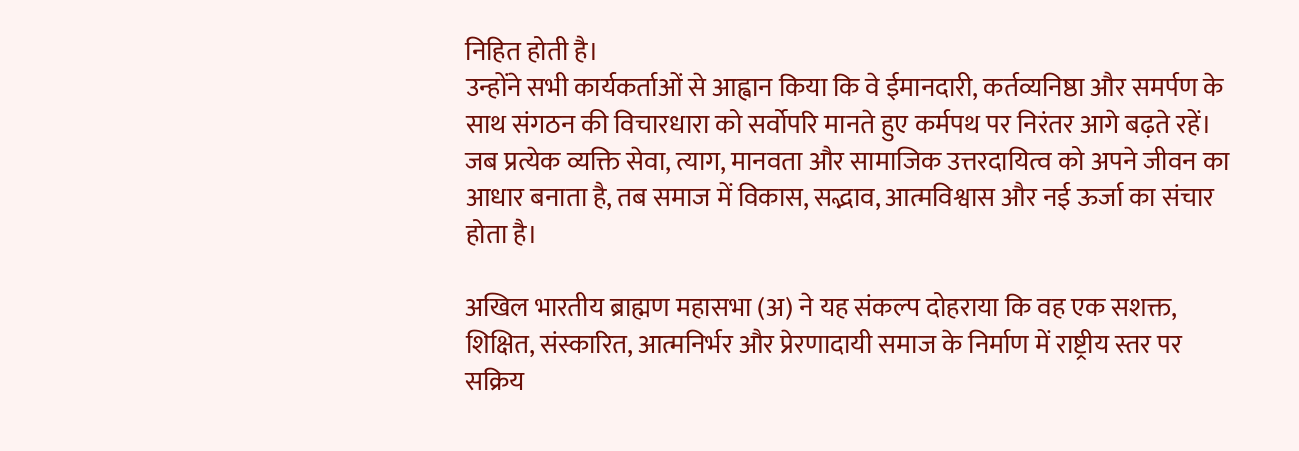निहित होती है।
उन्होंने सभी कार्यकर्ताओं से आह्वान किया कि वे ईमानदारी, कर्तव्यनिष्ठा और समर्पण के साथ संगठन की विचारधारा को सर्वोपरि मानते हुए कर्मपथ पर निरंतर आगे बढ़ते रहें। जब प्रत्येक व्यक्ति सेवा, त्याग, मानवता और सामाजिक उत्तरदायित्व को अपने जीवन का आधार बनाता है, तब समाज में विकास, सद्भाव, आत्मविश्वास और नई ऊर्जा का संचार होता है।

अखिल भारतीय ब्राह्मण महासभा (अ) ने यह संकल्प दोहराया कि वह एक सशक्त, शिक्षित, संस्कारित, आत्मनिर्भर और प्रेरणादायी समाज के निर्माण में राष्ट्रीय स्तर पर सक्रिय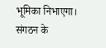भूमिका निभाएगा। संगठन के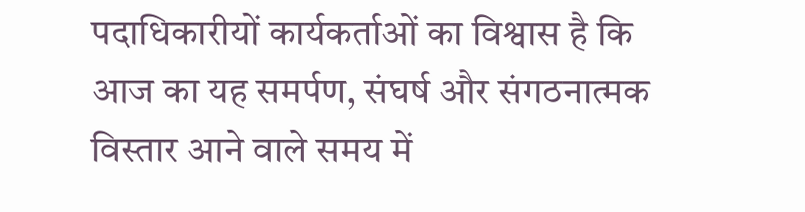पदाधिकारीयों कार्यकर्ताओं का विश्वास है कि आज का यह समर्पण, संघर्ष और संगठनात्मक विस्तार आने वाले समय में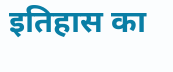इतिहास का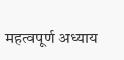महत्वपूर्ण अध्याय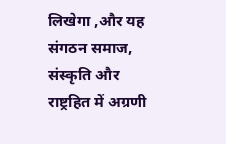लिखेगा ,और यह संगठन समाज, संस्कृति और राष्ट्रहित में अग्रणी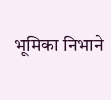भूमिका निभाने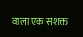वाला एक सशक्त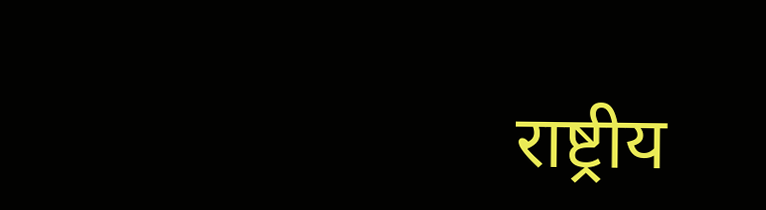राष्ट्रीय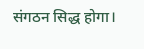संगठन सिद्ध होगा।